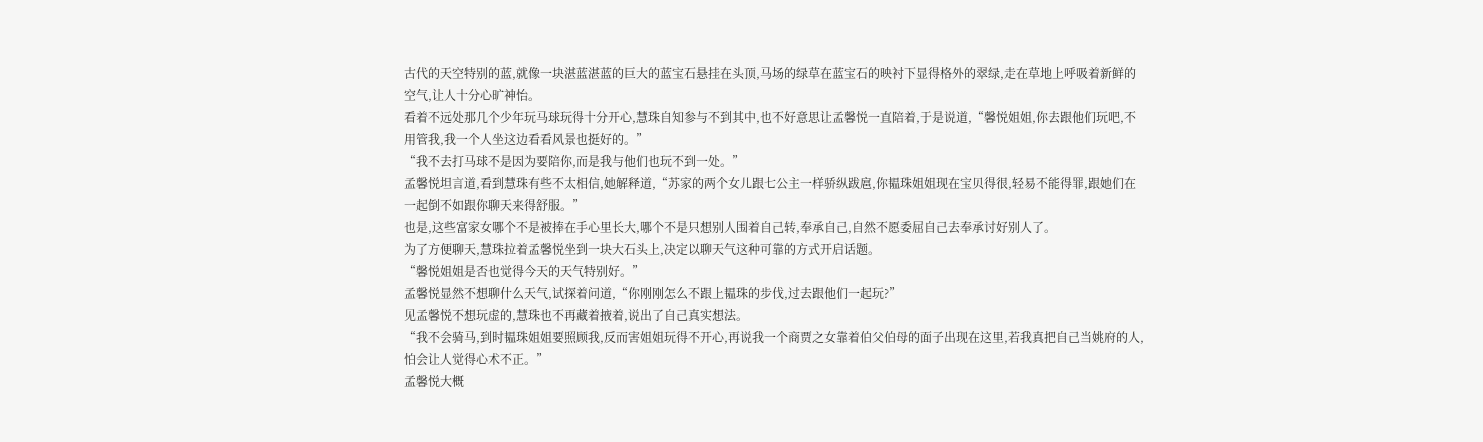古代的天空特别的蓝,就像一块湛蓝湛蓝的巨大的蓝宝石悬挂在头顶,马场的绿草在蓝宝石的映衬下显得格外的翠绿,走在草地上呼吸着新鲜的空气,让人十分心旷神怡。
看着不远处那几个少年玩马球玩得十分开心,慧珠自知参与不到其中,也不好意思让孟馨悦一直陪着,于是说道,“馨悦姐姐,你去跟他们玩吧,不用管我,我一个人坐这边看看风景也挺好的。”
“我不去打马球不是因为要陪你,而是我与他们也玩不到一处。”
孟馨悦坦言道,看到慧珠有些不太相信,她解释道,“苏家的两个女儿跟七公主一样骄纵跋扈,你韫珠姐姐现在宝贝得很,轻易不能得罪,跟她们在一起倒不如跟你聊天来得舒服。”
也是,这些富家女哪个不是被捧在手心里长大,哪个不是只想别人围着自己转,奉承自己,自然不愿委屈自己去奉承讨好别人了。
为了方便聊天,慧珠拉着孟馨悦坐到一块大石头上,决定以聊天气这种可靠的方式开启话题。
“馨悦姐姐是否也觉得今天的天气特别好。”
孟馨悦显然不想聊什么天气,试探着问道,“你刚刚怎么不跟上韫珠的步伐,过去跟他们一起玩?”
见孟馨悦不想玩虚的,慧珠也不再藏着掖着,说出了自己真实想法。
“我不会骑马,到时韫珠姐姐要照顾我,反而害姐姐玩得不开心,再说我一个商贾之女靠着伯父伯母的面子出现在这里,若我真把自己当姚府的人,怕会让人觉得心术不正。”
孟馨悦大概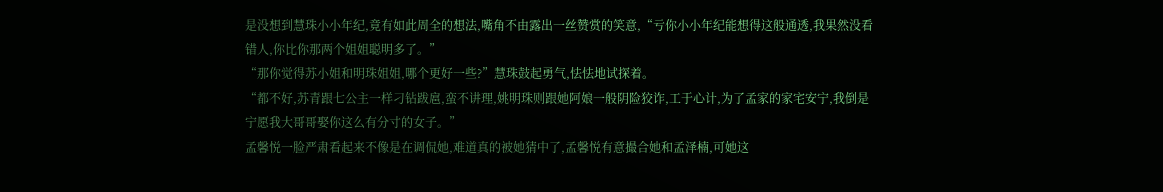是没想到慧珠小小年纪,竟有如此周全的想法,嘴角不由露出一丝赞赏的笑意,“亏你小小年纪能想得这般通透,我果然没看错人,你比你那两个姐姐聪明多了。”
“那你觉得苏小姐和明珠姐姐,哪个更好一些?”慧珠鼓起勇气,怯怯地试探着。
“都不好,苏青跟七公主一样刁钻跋扈,蛮不讲理,姚明珠则跟她阿娘一般阴险狡诈,工于心计,为了孟家的家宅安宁,我倒是宁愿我大哥哥娶你这么有分寸的女子。”
孟馨悦一脸严肃看起来不像是在调侃她,难道真的被她猜中了,孟馨悦有意撮合她和孟泽楠,可她这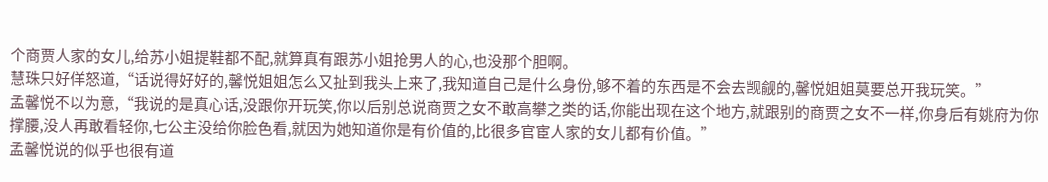个商贾人家的女儿,给苏小姐提鞋都不配,就算真有跟苏小姐抢男人的心,也没那个胆啊。
慧珠只好佯怒道,“话说得好好的,馨悦姐姐怎么又扯到我头上来了,我知道自己是什么身份,够不着的东西是不会去觊觎的,馨悦姐姐莫要总开我玩笑。”
孟馨悦不以为意,“我说的是真心话,没跟你开玩笑,你以后别总说商贾之女不敢高攀之类的话,你能出现在这个地方,就跟别的商贾之女不一样,你身后有姚府为你撑腰,没人再敢看轻你,七公主没给你脸色看,就因为她知道你是有价值的,比很多官宦人家的女儿都有价值。”
孟馨悦说的似乎也很有道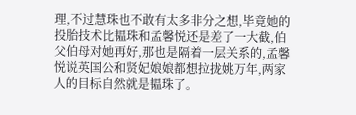理,不过慧珠也不敢有太多非分之想,毕竟她的投胎技术比韫珠和孟馨悦还是差了一大截,伯父伯母对她再好,那也是隔着一层关系的,孟馨悦说英国公和贤妃娘娘都想拉拢姚万年,两家人的目标自然就是韫珠了。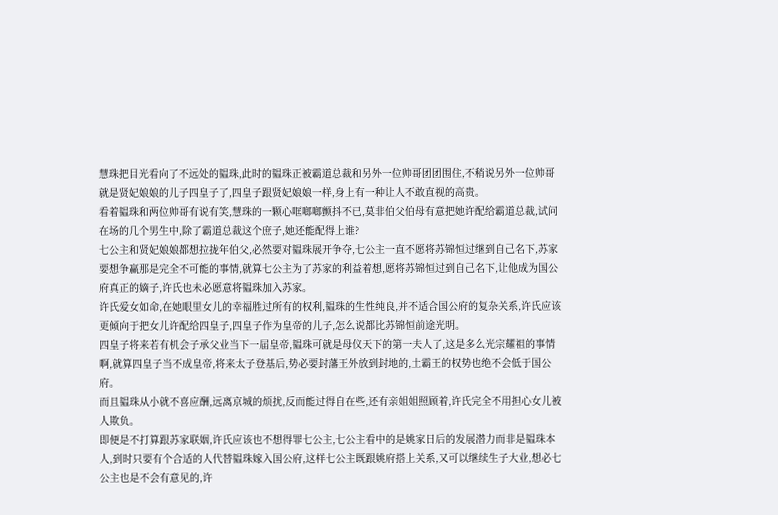慧珠把目光看向了不远处的韫珠,此时的韫珠正被霸道总裁和另外一位帅哥团团围住,不稍说另外一位帅哥就是贤妃娘娘的儿子四皇子了,四皇子跟贤妃娘娘一样,身上有一种让人不敢直视的高贵。
看着韫珠和两位帅哥有说有笑,慧珠的一颗心哐啷啷颤抖不已,莫非伯父伯母有意把她许配给霸道总裁,试问在场的几个男生中,除了霸道总裁这个庶子,她还能配得上谁?
七公主和贤妃娘娘都想拉拢年伯父,必然要对韫珠展开争夺,七公主一直不愿将苏锦恒过继到自己名下,苏家要想争赢那是完全不可能的事情,就算七公主为了苏家的利益着想,愿将苏锦恒过到自己名下,让他成为国公府真正的嫡子,许氏也未必愿意将韫珠加入苏家。
许氏爱女如命,在她眼里女儿的幸福胜过所有的权利,韫珠的生性纯良,并不适合国公府的复杂关系,许氏应该更倾向于把女儿许配给四皇子,四皇子作为皇帝的儿子,怎么说都比苏锦恒前途光明。
四皇子将来若有机会子承父业当下一届皇帝,韫珠可就是母仪天下的第一夫人了,这是多么光宗耀祖的事情啊,就算四皇子当不成皇帝,将来太子登基后,势必要封藩王外放到封地的,土霸王的权势也绝不会低于国公府。
而且韫珠从小就不喜应酬,远离京城的烦扰,反而能过得自在些,还有亲姐姐照顾着,许氏完全不用担心女儿被人欺负。
即便是不打算跟苏家联姻,许氏应该也不想得罪七公主,七公主看中的是姚家日后的发展潜力而非是韫珠本人,到时只要有个合适的人代替韫珠嫁入国公府,这样七公主既跟姚府搭上关系,又可以继续生子大业,想必七公主也是不会有意见的,许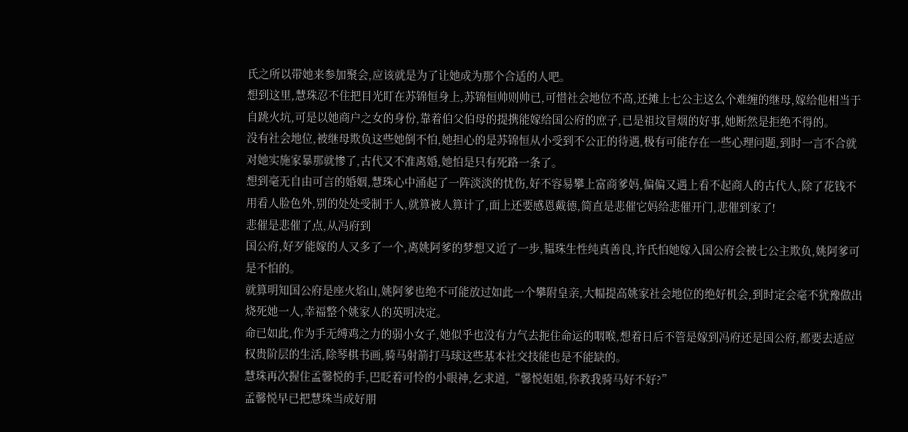氏之所以带她来参加聚会,应该就是为了让她成为那个合适的人吧。
想到这里,慧珠忍不住把目光盯在苏锦恒身上,苏锦恒帅则帅已,可惜社会地位不高,还摊上七公主这么个难缠的继母,嫁给他相当于自跳火坑,可是以她商户之女的身份,靠着伯父伯母的提携能嫁给国公府的庶子,已是祖坟冒烟的好事,她断然是拒绝不得的。
没有社会地位,被继母欺负这些她倒不怕,她担心的是苏锦恒从小受到不公正的待遇,极有可能存在一些心理问题,到时一言不合就对她实施家暴那就惨了,古代又不准离婚,她怕是只有死路一条了。
想到毫无自由可言的婚姻,慧珠心中涌起了一阵淡淡的忧伤,好不容易攀上富商爹妈,偏偏又遇上看不起商人的古代人,除了花钱不用看人脸色外,别的处处受制于人,就算被人算计了,面上还要感恩戴德,简直是悲催它妈给悲催开门,悲催到家了!
悲催是悲催了点,从冯府到
国公府,好歹能嫁的人又多了一个,离姚阿爹的梦想又近了一步,韫珠生性纯真善良,许氏怕她嫁入国公府会被七公主欺负,姚阿爹可是不怕的。
就算明知国公府是座火焰山,姚阿爹也绝不可能放过如此一个攀附皇亲,大幅提高姚家社会地位的绝好机会,到时定会毫不犹豫做出烧死她一人,幸福整个姚家人的英明决定。
命已如此,作为手无缚鸡之力的弱小女子,她似乎也没有力气去扼住命运的咽喉,想着日后不管是嫁到冯府还是国公府,都要去适应权贵阶层的生活,除琴棋书画,骑马射箭打马球这些基本社交技能也是不能缺的。
慧珠再次握住孟馨悦的手,巴眨着可怜的小眼神,乞求道,“馨悦姐姐,你教我骑马好不好?”
孟馨悦早已把慧珠当成好朋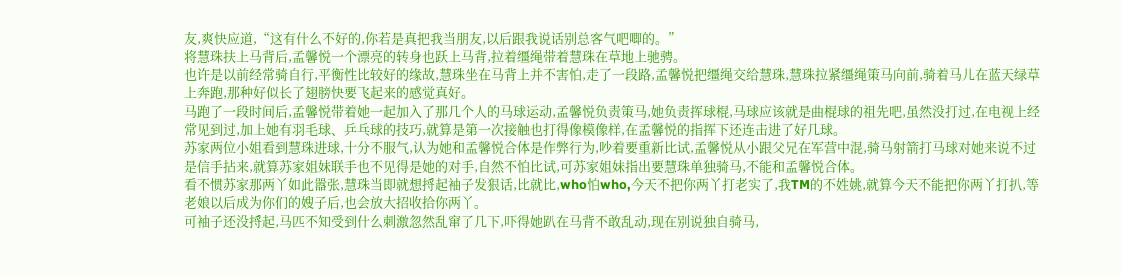友,爽快应道,“这有什么不好的,你若是真把我当朋友,以后跟我说话别总客气吧唧的。”
将慧珠扶上马背后,孟馨悦一个漂亮的转身也跃上马背,拉着缰绳带着慧珠在草地上驰骋。
也许是以前经常骑自行,平衡性比较好的缘故,慧珠坐在马背上并不害怕,走了一段路,孟馨悦把缰绳交给慧珠,慧珠拉紧缰绳策马向前,骑着马儿在蓝天绿草上奔跑,那种好似长了翅膀快要飞起来的感觉真好。
马跑了一段时间后,孟馨悦带着她一起加入了那几个人的马球运动,孟馨悦负责策马,她负责挥球棍,马球应该就是曲棍球的祖先吧,虽然没打过,在电视上经常见到过,加上她有羽毛球、乒乓球的技巧,就算是第一次接触也打得像模像样,在孟馨悦的指挥下还连击进了好几球。
苏家两位小姐看到慧珠进球,十分不服气,认为她和孟馨悦合体是作弊行为,吵着要重新比试,孟馨悦从小跟父兄在军营中混,骑马射箭打马球对她来说不过是信手拈来,就算苏家姐妹联手也不见得是她的对手,自然不怕比试,可苏家姐妹指出要慧珠单独骑马,不能和孟馨悦合体。
看不惯苏家那两丫如此嚣张,慧珠当即就想捋起袖子发狠话,比就比,who怕who,今天不把你两丫打老实了,我TM的不姓姚,就算今天不能把你两丫打扒,等老娘以后成为你们的嫂子后,也会放大招收拾你两丫。
可袖子还没捋起,马匹不知受到什么刺激忽然乱窜了几下,吓得她趴在马背不敢乱动,现在别说独自骑马,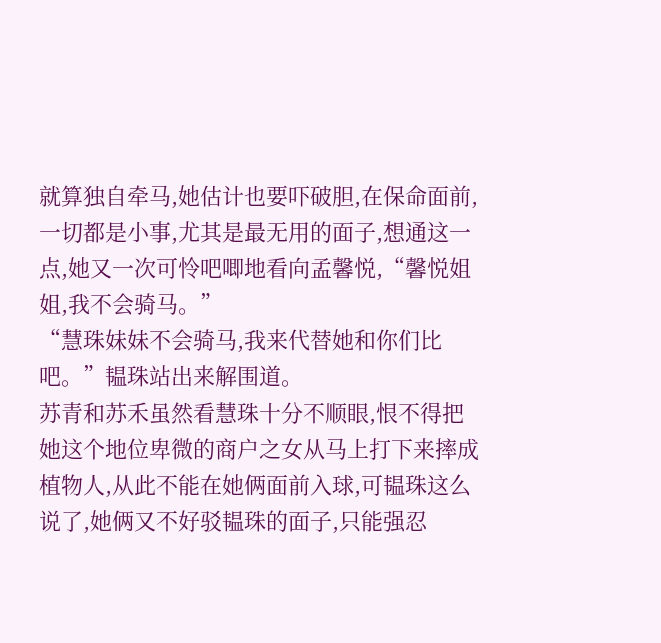就算独自牵马,她估计也要吓破胆,在保命面前,一切都是小事,尤其是最无用的面子,想通这一点,她又一次可怜吧唧地看向孟馨悦,“馨悦姐姐,我不会骑马。”
“慧珠妹妹不会骑马,我来代替她和你们比吧。”韫珠站出来解围道。
苏青和苏禾虽然看慧珠十分不顺眼,恨不得把她这个地位卑微的商户之女从马上打下来摔成植物人,从此不能在她俩面前入球,可韫珠这么说了,她俩又不好驳韫珠的面子,只能强忍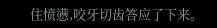住愤懑,咬牙切齿答应了下来。